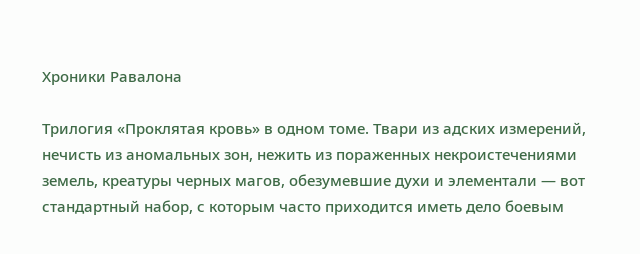Хроники Равалона

Трилогия «Проклятая кровь» в одном томе. Твари из адских измерений, нечисть из аномальных зон, нежить из пораженных некроистечениями земель, креатуры черных магов, обезумевшие духи и элементали — вот стандартный набор, с которым часто приходится иметь дело боевым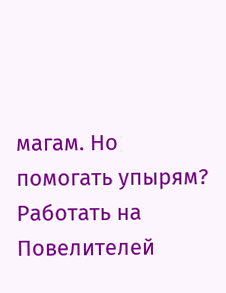магам. Но помогать упырям? Работать на Повелителей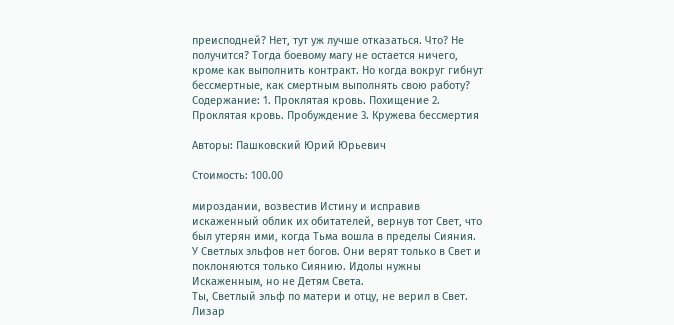преисподней? Нет, тут уж лучше отказаться. Что? Не получится? Тогда боевому магу не остается ничего, кроме как выполнить контракт. Но когда вокруг гибнут бессмертные, как смертным выполнять свою работу? Содержание: 1. Проклятая кровь. Похищение 2. Проклятая кровь. Пробуждение 3. Кружева бессмертия

Авторы: Пашковский Юрий Юрьевич

Стоимость: 100.00

мироздании, возвестив Истину и исправив искаженный облик их обитателей, вернув тот Свет, что был утерян ими, когда Тьма вошла в пределы Сияния.
У Светлых эльфов нет богов. Они верят только в Свет и поклоняются только Сиянию. Идолы нужны Искаженным, но не Детям Света.
Ты, Светлый эльф по матери и отцу, не верил в Свет.
Лизар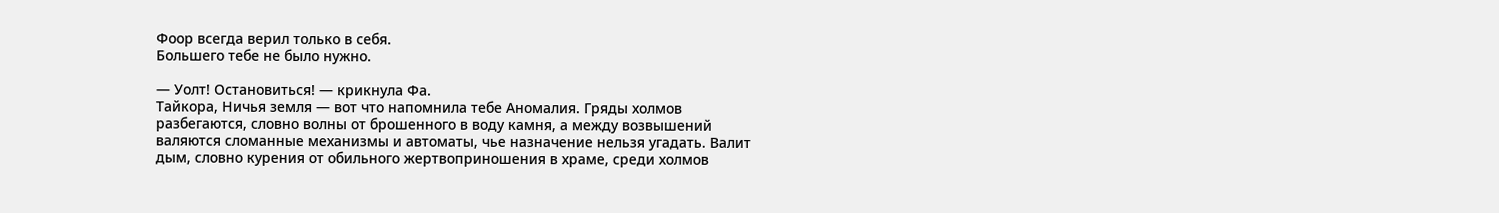Фоор всегда верил только в себя.
Большего тебе не было нужно.

— Уолт! Остановиться! — крикнула Фа.
Тайкора, Ничья земля — вот что напомнила тебе Аномалия. Гряды холмов разбегаются, словно волны от брошенного в воду камня, а между возвышений валяются сломанные механизмы и автоматы, чье назначение нельзя угадать. Валит дым, словно курения от обильного жертвоприношения в храме, среди холмов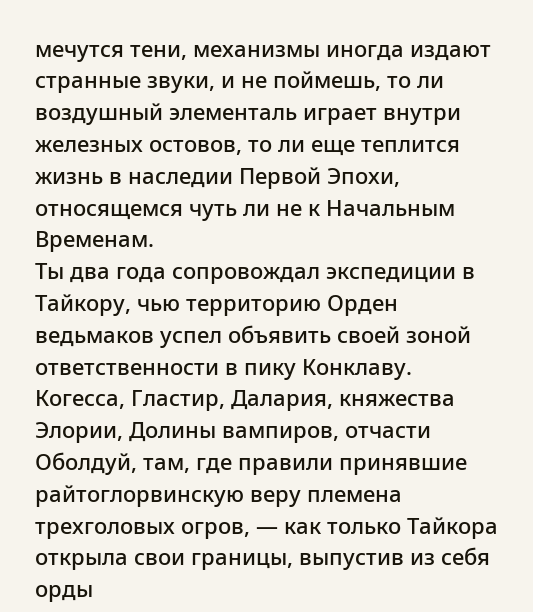мечутся тени, механизмы иногда издают странные звуки, и не поймешь, то ли воздушный элементаль играет внутри железных остовов, то ли еще теплится жизнь в наследии Первой Эпохи, относящемся чуть ли не к Начальным Временам.
Ты два года сопровождал экспедиции в Тайкору, чью территорию Орден ведьмаков успел объявить своей зоной ответственности в пику Конклаву. Когесса, Гластир, Далария, княжества Элории, Долины вампиров, отчасти Оболдуй, там, где правили принявшие райтоглорвинскую веру племена трехголовых огров, — как только Тайкора открыла свои границы, выпустив из себя орды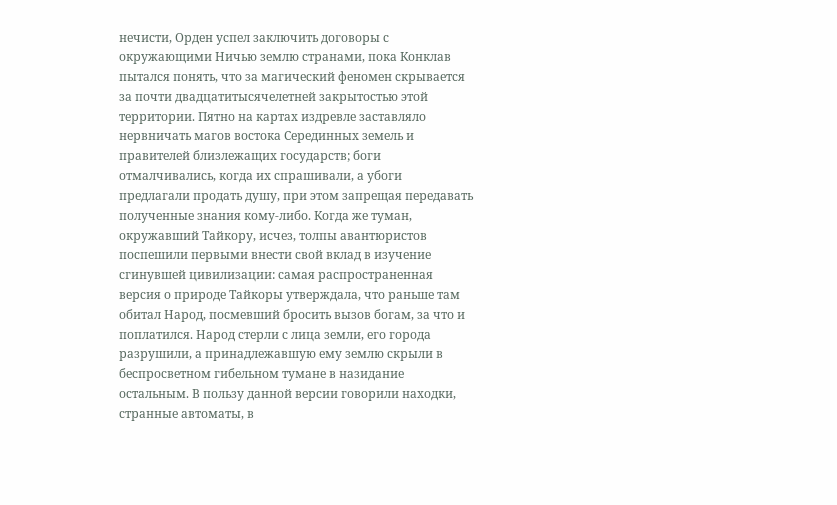нечисти, Орден успел заключить договоры с окружающими Ничью землю странами, пока Конклав пытался понять, что за магический феномен скрывается за почти двадцатитысячелетней закрытостью этой территории. Пятно на картах издревле заставляло нервничать магов востока Серединных земель и правителей близлежащих государств; боги отмалчивались, когда их спрашивали, а убоги предлагали продать душу, при этом запрещая передавать полученные знания кому-либо. Когда же туман, окружавший Тайкору, исчез, толпы авантюристов поспешили первыми внести свой вклад в изучение сгинувшей цивилизации: самая распространенная версия о природе Тайкоры утверждала, что раньше там обитал Народ, посмевший бросить вызов богам, за что и поплатился. Народ стерли с лица земли, его города разрушили, а принадлежавшую ему землю скрыли в беспросветном гибельном тумане в назидание остальным. В пользу данной версии говорили находки, странные автоматы, в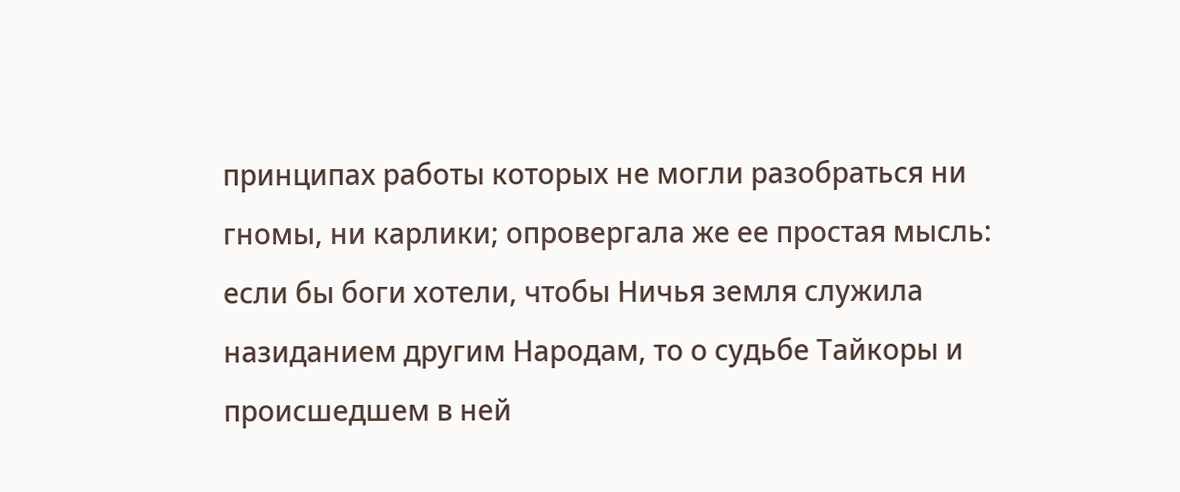принципах работы которых не могли разобраться ни гномы, ни карлики; опровергала же ее простая мысль: если бы боги хотели, чтобы Ничья земля служила назиданием другим Народам, то о судьбе Тайкоры и происшедшем в ней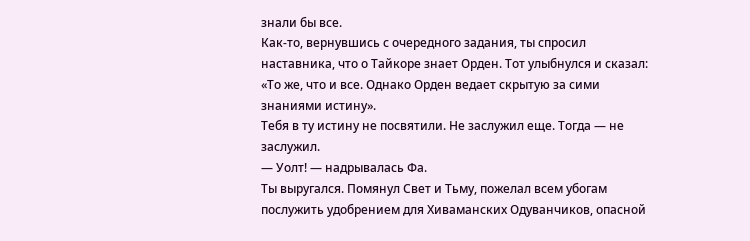знали бы все.
Как-то, вернувшись с очередного задания, ты спросил наставника, что о Тайкоре знает Орден. Тот улыбнулся и сказал: «То же, что и все. Однако Орден ведает скрытую за сими знаниями истину».
Тебя в ту истину не посвятили. Не заслужил еще. Тогда — не заслужил.
— Уолт! — надрывалась Фа.
Ты выругался. Помянул Свет и Тьму, пожелал всем убогам послужить удобрением для Хиваманских Одуванчиков, опасной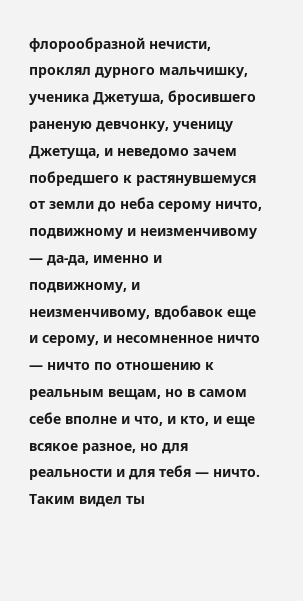флорообразной нечисти, проклял дурного мальчишку, ученика Джетуша, бросившего раненую девчонку, ученицу Джетуща, и неведомо зачем побредшего к растянувшемуся от земли до неба серому ничто, подвижному и неизменчивому — да-да, именно и подвижному, и неизменчивому, вдобавок еще и серому, и несомненное ничто — ничто по отношению к реальным вещам, но в самом себе вполне и что, и кто, и еще всякое разное, но для реальности и для тебя — ничто. Таким видел ты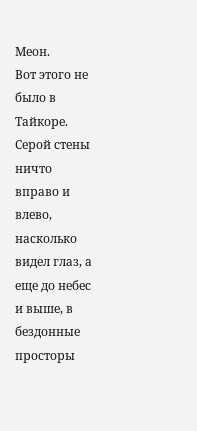Меон.
Вот этого не было в Тайкоре. Серой стены ничто вправо и влево, насколько видел глаз, а еще до небес и выше, в бездонные просторы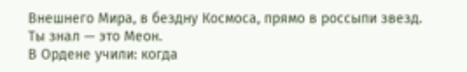Внешнего Мира, в бездну Космоса, прямо в россыпи звезд.
Ты знал — это Меон.
В Ордене учили: когда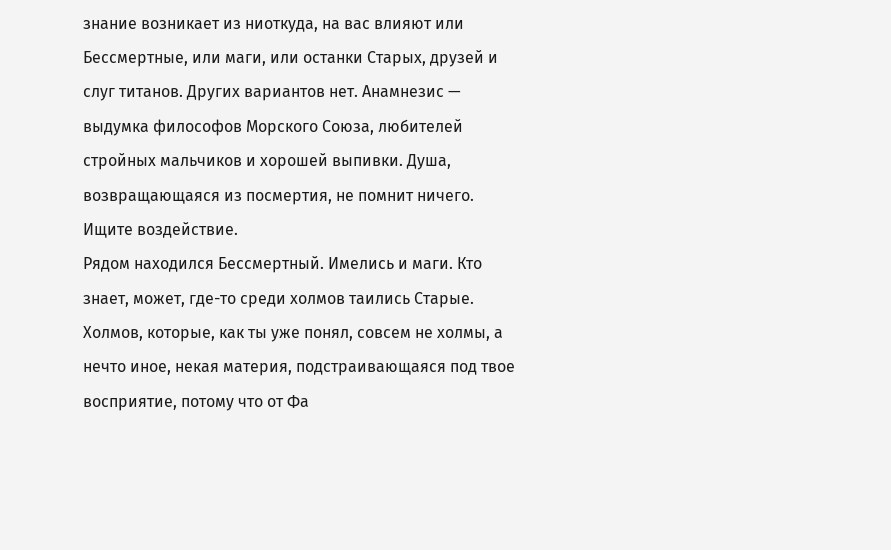знание возникает из ниоткуда, на вас влияют или Бессмертные, или маги, или останки Старых, друзей и слуг титанов. Других вариантов нет. Анамнезис — выдумка философов Морского Союза, любителей стройных мальчиков и хорошей выпивки. Душа, возвращающаяся из посмертия, не помнит ничего. Ищите воздействие.
Рядом находился Бессмертный. Имелись и маги. Кто знает, может, где-то среди холмов таились Старые. Холмов, которые, как ты уже понял, совсем не холмы, а нечто иное, некая материя, подстраивающаяся под твое восприятие, потому что от Фа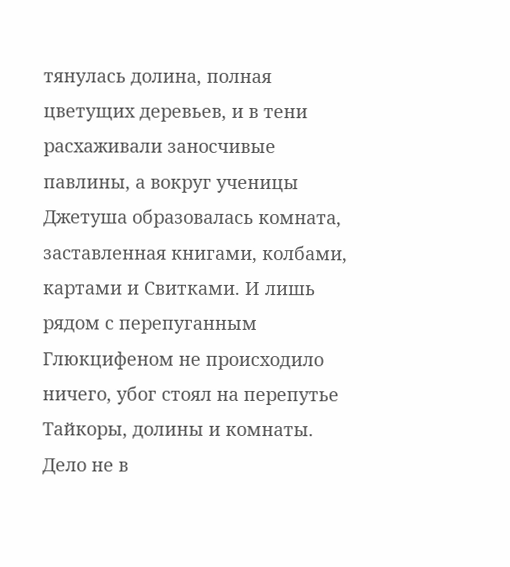тянулась долина, полная цветущих деревьев, и в тени расхаживали заносчивые павлины, а вокруг ученицы Джетуша образовалась комната, заставленная книгами, колбами, картами и Свитками. И лишь рядом с перепуганным Глюкцифеном не происходило ничего, убог стоял на перепутье Тайкоры, долины и комнаты.
Дело не в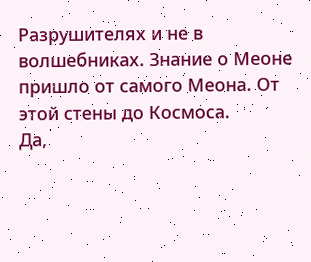Разрушителях и не в волшебниках. Знание о Меоне пришло от самого Меона. От этой стены до Космоса.
Да,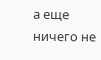а еще ничего не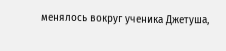менялось вокруг ученика Джетуша,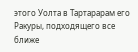этого Уолта в Тартарарам его Ракуры, подходящего все ближе